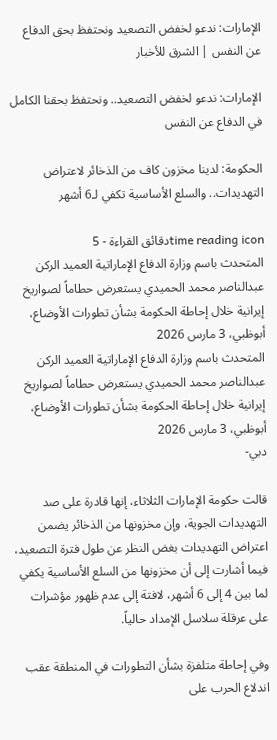الإمارات: ندعو لخفض التصعيد ونحتفظ بحق الدفاع عن النفس | الشرق للأخبار

الإمارات: ندعو لخفض التصعيد.. ونحتفظ بحقنا الكامل في الدفاع عن النفس

الحكومة: لدينا مخزون كاف من الذخائر لاعتراض التهديدات.. والسلع الأساسية تكفي لـ6 أشهر

time reading iconدقائق القراءة - 5
المتحدث باسم وزارة الدفاع الإماراتية العميد الركن عبدالناصر محمد الحميدي يستعرض حطاماً لصواريخ إيرانية خلال إحاطة الحكومة بشأن تطورات الأوضاع، أبوظبي، 3 مارس 2026
المتحدث باسم وزارة الدفاع الإماراتية العميد الركن عبدالناصر محمد الحميدي يستعرض حطاماً لصواريخ إيرانية خلال إحاطة الحكومة بشأن تطورات الأوضاع، أبوظبي، 3 مارس 2026
دبي-

قالت حكومة الإمارات الثلاثاء، إنها قادرة على صد التهديدات الجوية، وإن مخزونها من الذخائر يضمن اعتراض التهديدات بغض النظر عن طول فترة التصعيد، فيما أشارت إلى أن مخزونها من السلع الأساسية يكفي لما بين 4 إلى 6 أشهر، لافتة إلى عدم ظهور مؤشرات على عرقلة سلاسل الإمداد حالياً.

وفي إحاطة متلفزة بشأن التطورات في المنطقة عقب اندلاع الحرب على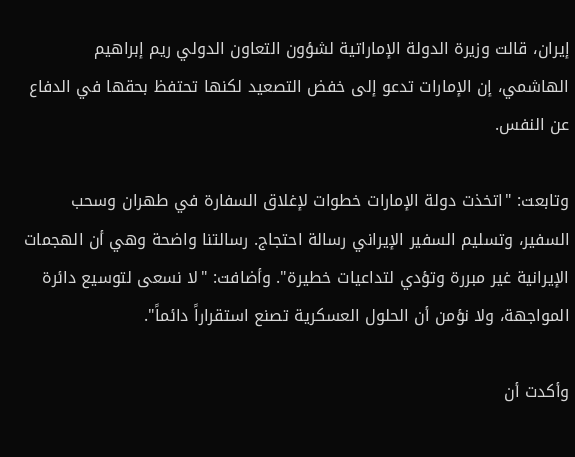إيران، قالت وزيرة الدولة الإماراتية لشؤون التعاون الدولي ريم إبراهيم الهاشمي، إن الإمارات تدعو إلى خفض التصعيد لكنها تحتفظ بحقها في الدفاع عن النفس.

وتابعت: "اتخذت دولة الإمارات خطوات لإغلاق السفارة في طهران وسحب السفير، وتسليم السفير الإيراني رسالة احتجاج. رسالتنا واضحة وهي أن الهجمات الإيرانية غير مبررة وتؤدي لتداعيات خطيرة". وأضافت: "لا نسعى لتوسيع دائرة المواجهة، ولا نؤمن أن الحلول العسكرية تصنع استقراراً دائماً".

وأكدت أن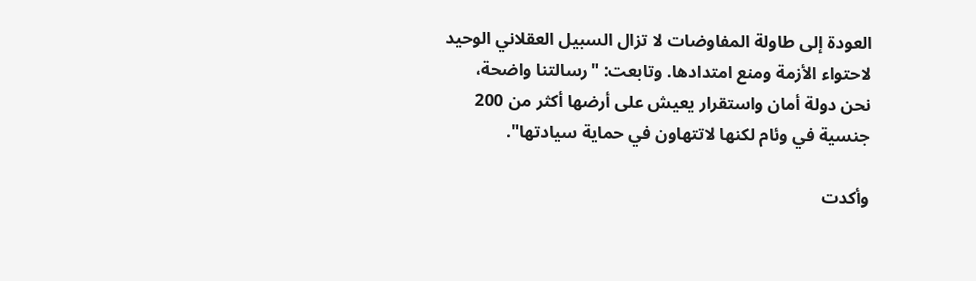العودة إلى طاولة المفاوضات لا تزال السبيل العقلاني الوحيد لاحتواء الأزمة ومنع امتدادها. وتابعت: "رسالتنا واضحة، نحن دولة أمان واستقرار يعيش على أرضها أكثر من 200 جنسية في وئام لكنها لاتتهاون في حماية سيادتها".

وأكدت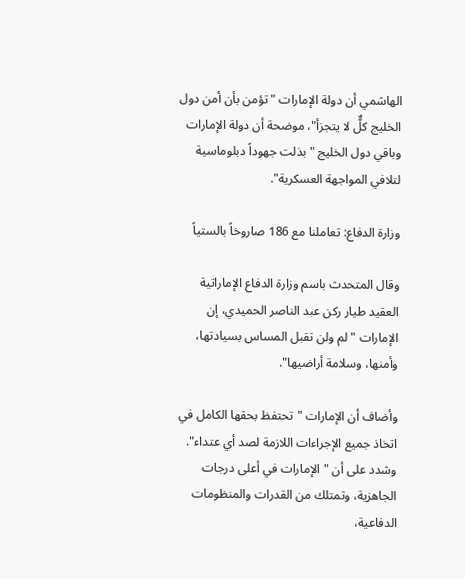الهاشمي أن دولة الإمارات "تؤمن بأن أمن دول الخليج كلٌّ لا يتجزأ"، موضحة أن دولة الإمارات وباقي دول الخليج "بذلت جهوداً دبلوماسية لتلافي المواجهة العسكرية".

وزارة الدفاع: تعاملنا مع 186 صاروخاً بالستياً

وقال المتحدث باسم وزارة الدفاع الإماراتية العقيد طيار ركن عبد الناصر الحميدي، إن الإمارات "لم ولن تقبل المساس بسيادتها، وأمنها، وسلامة أراضيها".

وأضاف أن الإمارات "تحتفظ بحقها الكامل في اتخاذ جميع الإجراءات اللازمة لصد أي عتداء". وشدد على أن "الإمارات في أعلى درجات الجاهزية، وتمتلك من القدرات والمنظومات الدفاعية،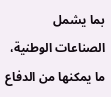بما يشمل الصناعات الوطنية، ما يمكنها من الدفاع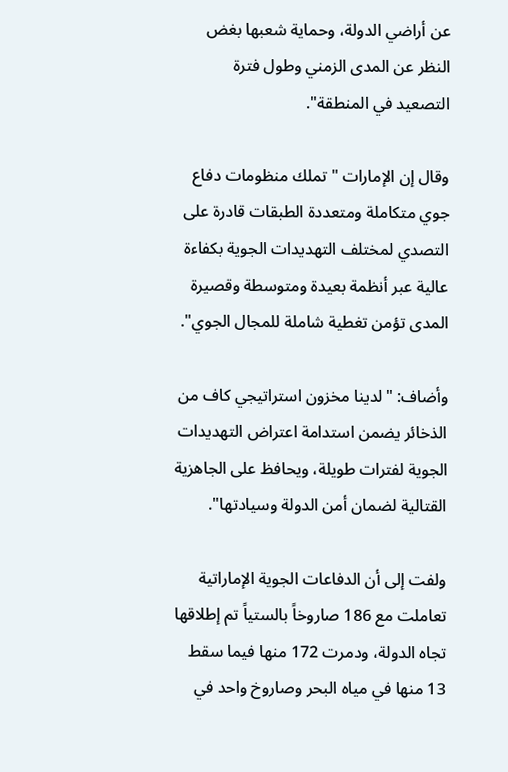عن أراضي الدولة، وحماية شعبها بغض النظر عن المدى الزمني وطول فترة التصعيد في المنطقة".

وقال إن الإمارات "تملك منظومات دفاع جوي متكاملة ومتعددة الطبقات قادرة على التصدي لمختلف التهديدات الجوية بكفاءة عالية عبر أنظمة بعيدة ومتوسطة وقصيرة المدى تؤمن تغطية شاملة للمجال الجوي".

وأضاف: "لدينا مخزون استراتيجي كاف من الذخائر يضمن استدامة اعتراض التهديدات الجوية لفترات طويلة، ويحافظ على الجاهزية القتالية لضمان أمن الدولة وسيادتها".

ولفت إلى أن الدفاعات الجوية الإماراتية تعاملت مع 186 صاروخاً بالستياً تم إطلاقها تجاه الدولة، ودمرت 172 منها فيما سقط 13 منها في مياه البحر وصاروخ واحد في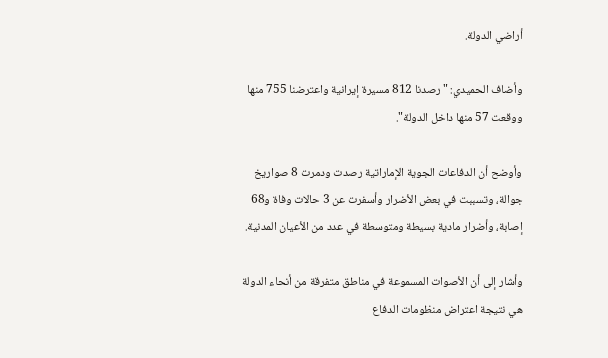أراضي الدولة.

وأضاف الحميدي: "رصدنا 812 مسيرة إيرانية واعترضنا 755 منها ووقعت 57 منها داخل الدولة".

وأوضح أن الدفاعات الجوية الإماراتية رصدت ودمرت 8 صواريخ جوالة، وتسببت في بعض الأضرار وأسفرت عن 3 حالات وفاة و68 إصابة، وأضرار مادية بسيطة ومتوسطة في عدد من الأعيان المدنية.

وأشار إلى أن الأصوات المسموعة في مناطق متفرقة من أنحاء الدولة هي نتيجة اعتراض منظومات الدفاع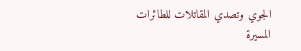الجوي وتصدي المقاتلات للطائرات المسيرة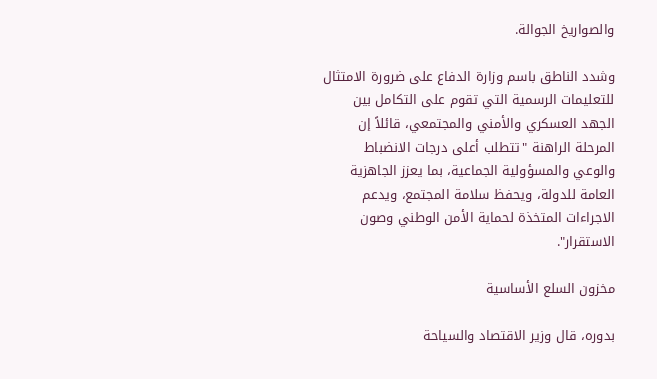والصواريخ الجوالة.

وشدد الناطق باسم وزارة الدفاع على ضرورة الامتثال للتعليمات الرسمية التي تقوم على التكامل بين الجهد العسكري والأمني والمجتمعي، قائلاً إن المرحلة الراهنة "تتطلب أعلى درجات الانضباط والوعي والمسؤولية الجماعية، بما يعزز الجاهزية العامة للدولة، ويحفظ سلامة المجتمع، ويدعم الاجراءات المتخذة لحماية الأمن الوطني وصون الاستقرار".

مخزون السلع الأساسية

بدوره، قال وزير الاقتصاد والسياحة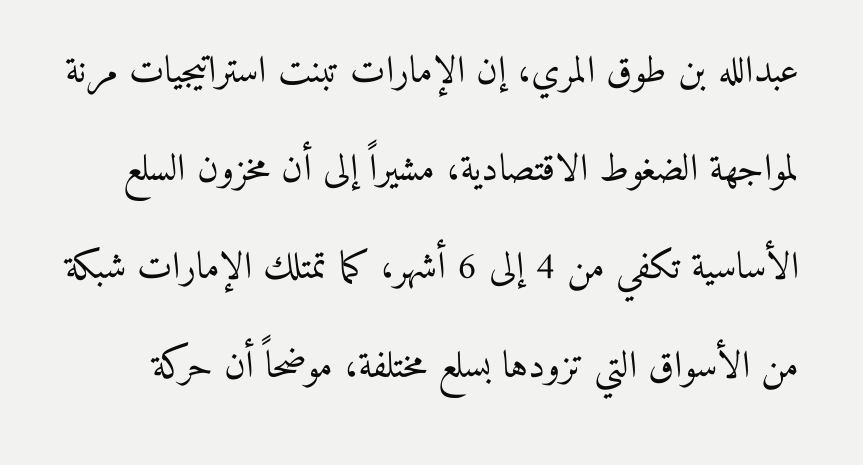عبدالله بن طوق المري، إن الإمارات تبنت استراتيجيات مرنة لمواجهة الضغوط الاقتصادية، مشيراً إلى أن مخزون السلع الأساسية تكفي من 4 إلى 6 أشهر، كما تمتلك الإمارات شبكة من الأسواق التي تزودها بسلع مختلفة، موضحاً أن حركة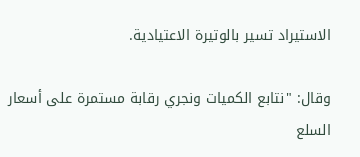الاستيراد تسير بالوتيرة الاعتيادية.

وقال: "نتابع الكميات ونجري رقابة مستمرة على أسعار السلع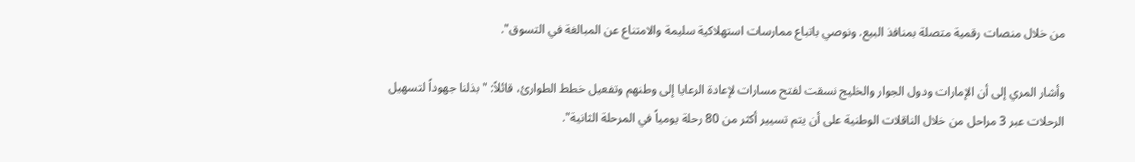من خلال منصات رقمية متصلة بمنافذ البيع. ونوصي باتباع ممارسات استهلاكية سليمة والامتناع عن المبالغة في التسوق".

وأشار المري إلى أن الإمارات ودول الجوار والخليج نسقت لفتح مسارات لإعادة الرعايا إلى وطنهم وتفعيل خطط الطوارئ، قائلاً: "بذلنا جهوداً لتسهيل الرحلات عبر 3 مراحل من خلال الناقلات الوطنية على أن يتم تسيير أكثر من 80 رحلة يومياً في المرحلة الثانية".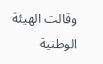وقالت الهيئة الوطنية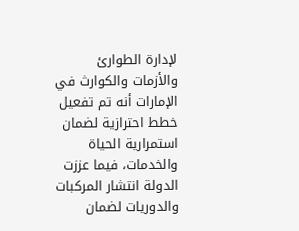لإدارة الطوارئ والأزمات والكوارث في الإمارات أنه تم تفعيل خطط احترازية لضمان استمرارية الحياة والخدمات، فيما عززت الدولة انتشار المركبات والدوريات لضمان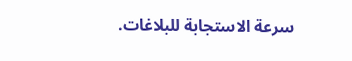سرعة الاستجابة للبلاغات.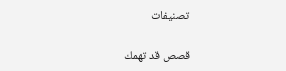تصنيفات

قصص قد تهمك